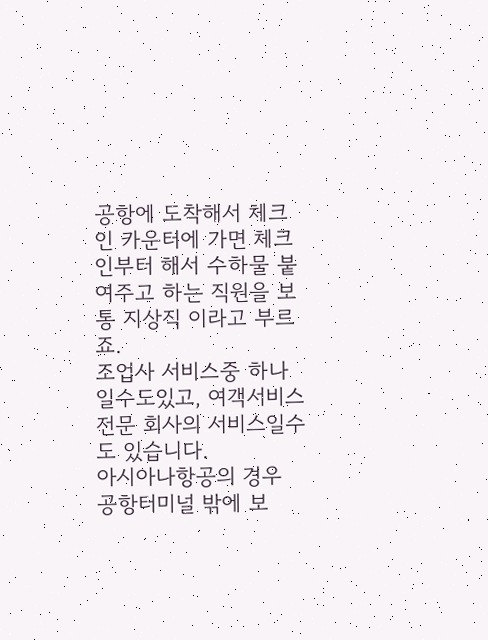공항에 도착해서 체크인 카운터에 가면 체크인부터 해서 수하물 붙여주고 하는 직원을 보통 지상직 이라고 부르죠.
조업사 서비스중 하나일수도있고, 여객서비스 전문 회사의 서비스일수도 있습니다.
아시아나항공의 경우 공항터미널 밖에 보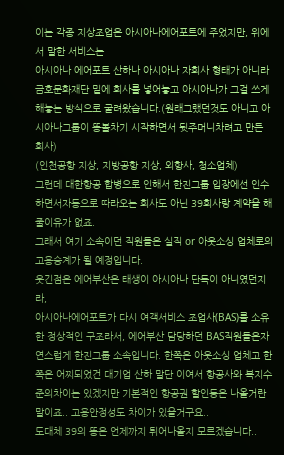이는 각종 지상조업은 아시아나에어포트에 주었지만, 위에서 말한 서비스는
아시아나 에어포트 산하나 아시아나 자회사 형태가 아니라
금호문화재단 밑에 회사를 넣어놓고 아시아나가 그걸 쓰게 해놓는 방식으로 굴려왔습니다.(원래그랬던것도 아니고 아시아나그룹이 똥볼차기 시작하면서 뒷주머니차려고 만든 회사)
(인천공항 지상, 지방공항 지상, 외항사, 청소업체)
그런데 대한항공 합병으로 인해서 한진그룹 입장에선 인수하면서자동으로 따라오는 회사도 아닌 39회사랑 계약을 해줄이유가 없죠.
그래서 여기 소속이던 직원들은 실직 or 아웃소싱 업체로의 고용승계가 될 예정입니다.
웃긴점은 에어부산은 태생이 아시아나 단독이 아니였던지라,
아시아나에어포트가 다시 여객서비스 조업사(BAS)를 소유한 정상적인 구조라서, 에어부산 담당하던 BAS직원들은자연스럽게 한진그룹 소속입니다. 한쪽은 아웃소싱 업체고 한쪽은 어찌되었건 대기업 산하 말단 이여서 항공사와 복지수준의차이는 있겠지만 기본적인 항공권 할인등은 나올거란 말이죠.. 고용안정성도 차이가 있을거구요..
도대체 39의 똥은 언제까지 튀어나올지 모르겠습니다..